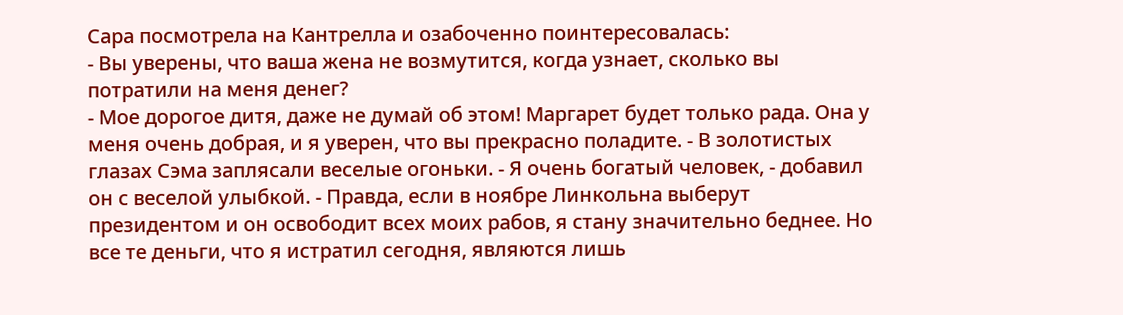Сара посмотрела на Кантрелла и озабоченно поинтересовалась:
- Вы уверены, что ваша жена не возмутится, когда узнает, сколько вы потратили на меня денег?
- Мое дорогое дитя, даже не думай об этом! Маргарет будет только рада. Она у меня очень добрая, и я уверен, что вы прекрасно поладите. - В золотистых глазах Сэма заплясали веселые огоньки. - Я очень богатый человек, - добавил он с веселой улыбкой. - Правда, если в ноябре Линкольна выберут президентом и он освободит всех моих рабов, я стану значительно беднее. Но все те деньги, что я истратил сегодня, являются лишь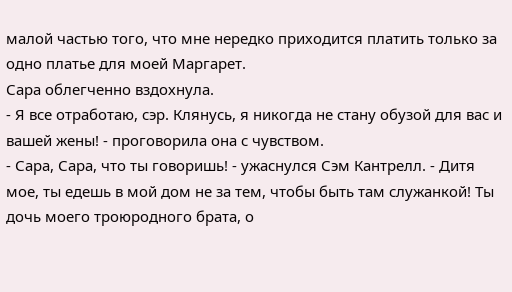малой частью того, что мне нередко приходится платить только за одно платье для моей Маргарет.
Сара облегченно вздохнула.
- Я все отработаю, сэр. Клянусь, я никогда не стану обузой для вас и вашей жены! - проговорила она с чувством.
- Сара, Сара, что ты говоришь! - ужаснулся Сэм Кантрелл. - Дитя мое, ты едешь в мой дом не за тем, чтобы быть там служанкой! Ты дочь моего троюродного брата, о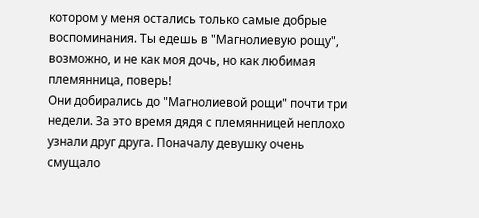котором у меня остались только самые добрые воспоминания. Ты едешь в "Магнолиевую рощу", возможно, и не как моя дочь, но как любимая племянница, поверь!
Они добирались до "Магнолиевой рощи" почти три недели. За это время дядя с племянницей неплохо узнали друг друга. Поначалу девушку очень смущало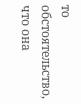то обстоятельство, что она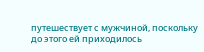путешествует с мужчиной, поскольку до этого ей приходилось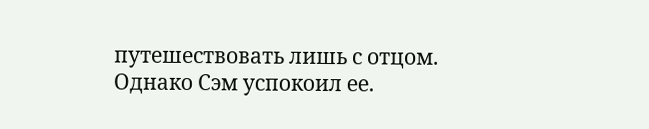путешествовать лишь с отцом. Однако Сэм успокоил ее.